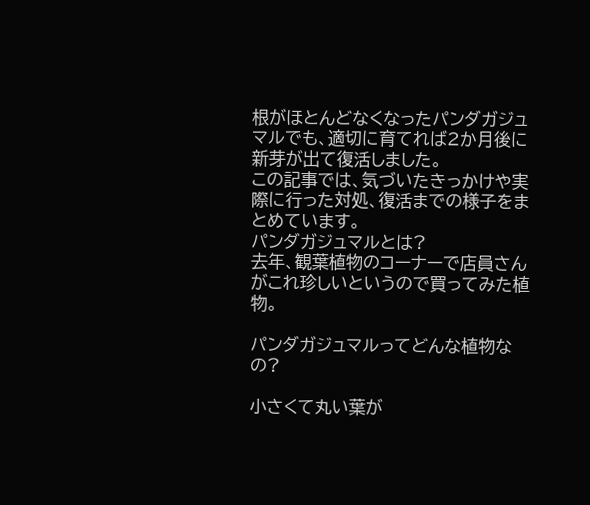根がほとんどなくなったパンダガジュマルでも、適切に育てれば2か月後に新芽が出て復活しました。
この記事では、気づいたきっかけや実際に行った対処、復活までの様子をまとめています。
パンダガジュマルとは?
去年、観葉植物のコーナーで店員さんがこれ珍しいというので買ってみた植物。

パンダガジュマルってどんな植物なの?

小さくて丸い葉が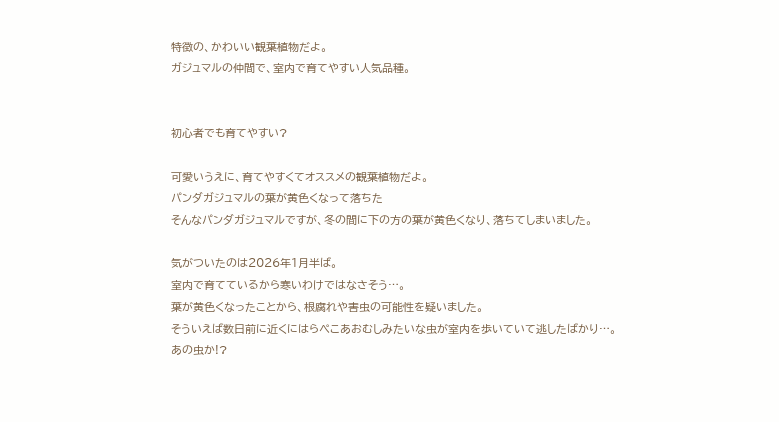特徴の、かわいい観葉植物だよ。
ガジュマルの仲間で、室内で育てやすい人気品種。


初心者でも育てやすい?

可愛いうえに、育てやすくてオススメの観葉植物だよ。
パンダガジュマルの葉が黄色くなって落ちた
そんなパンダガジュマルですが、冬の間に下の方の葉が黄色くなり、落ちてしまいました。

気がついたのは2026年1月半ば。
室内で育てているから寒いわけではなさそう…。
葉が黄色くなったことから、根腐れや害虫の可能性を疑いました。
そういえば数日前に近くにはらぺこあおむしみたいな虫が室内を歩いていて逃したばかり…。
あの虫か!?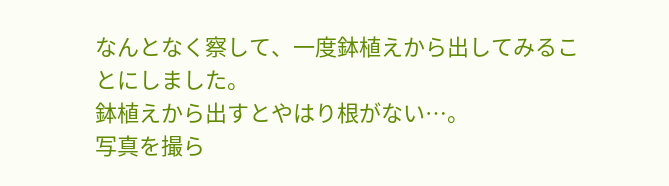なんとなく察して、一度鉢植えから出してみることにしました。
鉢植えから出すとやはり根がない…。
写真を撮ら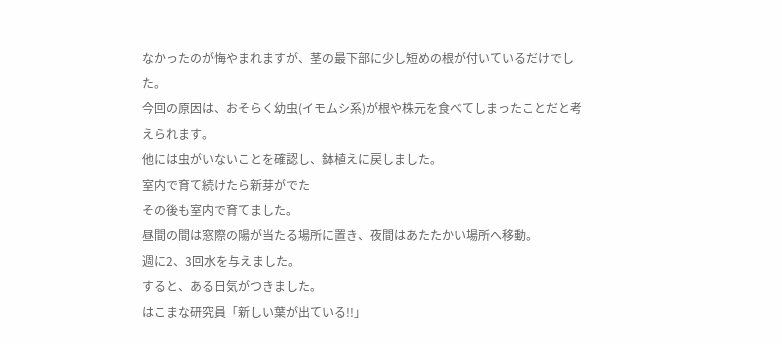なかったのが悔やまれますが、茎の最下部に少し短めの根が付いているだけでした。
今回の原因は、おそらく幼虫(イモムシ系)が根や株元を食べてしまったことだと考えられます。
他には虫がいないことを確認し、鉢植えに戻しました。
室内で育て続けたら新芽がでた
その後も室内で育てました。
昼間の間は窓際の陽が当たる場所に置き、夜間はあたたかい場所へ移動。
週に2、3回水を与えました。
すると、ある日気がつきました。
はこまな研究員「新しい葉が出ている!!」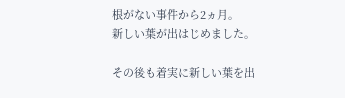根がない事件から2ヵ月。
新しい葉が出はじめました。

その後も着実に新しい葉を出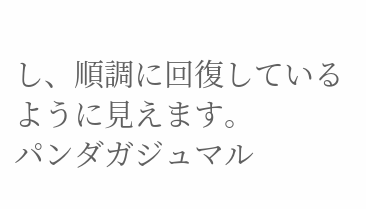し、順調に回復しているように見えます。
パンダガジュマル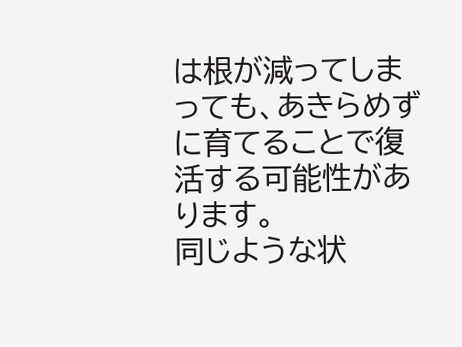は根が減ってしまっても、あきらめずに育てることで復活する可能性があります。
同じような状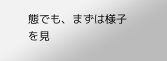態でも、まずは様子を見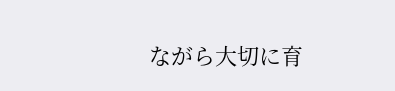ながら大切に育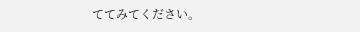ててみてください。